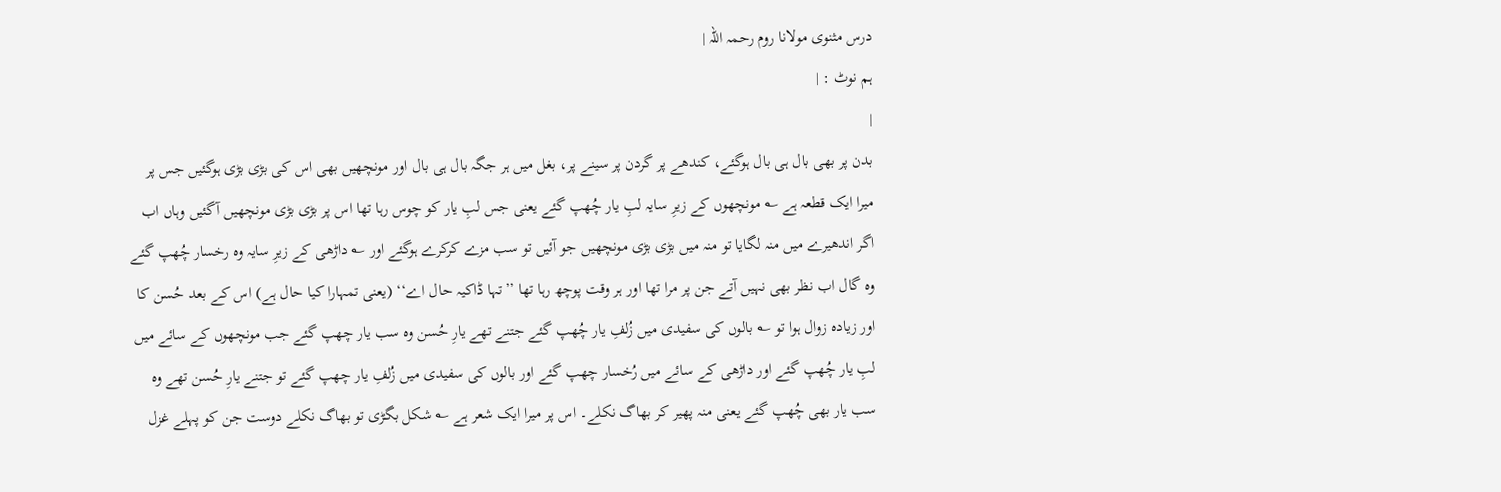درس مثنوی مولانا روم رحمہ اللہ |
ہم نوٹ : |
|
بدن پر بھی بال ہی بال ہوگئے، کندھے پر گردن پر سینے پر، بغل میں ہر جگہ بال ہی بال اور مونچھیں بھی اس کی بڑی بڑی ہوگئیں جس پر میرا ایک قطعہ ہے ؎ مونچھوں کے زیرِ سایہ لبِ یار چُھپ گئے یعنی جس لبِ یار کو چوس رہا تھا اس پر بڑی بڑی مونچھیں آگئیں وہاں اب اگر اندھیرے میں منہ لگایا تو منہ میں بڑی بڑی مونچھیں جو آئیں تو سب مزے کرکرے ہوگئے اور ؎ داڑھی کے زیرِ سایہ وہ رخسار چُھپ گئے وہ گال اب نظر بھی نہیں آتے جن پر مرا تھا اور ہر وقت پوچھ رہا تھا ’’تہا ڈاکیہ حال اے‘‘ (یعنی تمہارا کیا حال ہے) اس کے بعد حُسن کا اور زیادہ زوال ہوا تو ؎ بالوں کی سفیدی میں زُلفِ یار چُھپ گئے جتنے تھے یارِ حُسن وہ سب یار چھپ گئے جب مونچھوں کے سائے میں لبِ یار چُھپ گئے اور داڑھی کے سائے میں رُخسار چھپ گئے اور بالوں کی سفیدی میں زُلفِ یار چھپ گئے تو جتنے یارِ حُسن تھے وہ سب یار بھی چُھپ گئے یعنی منہ پھیر کر بھاگ نکلے۔ اس پر میرا ایک شعر ہے ؎ شکل بگڑی تو بھاگ نکلے دوست جن کو پہلے غزل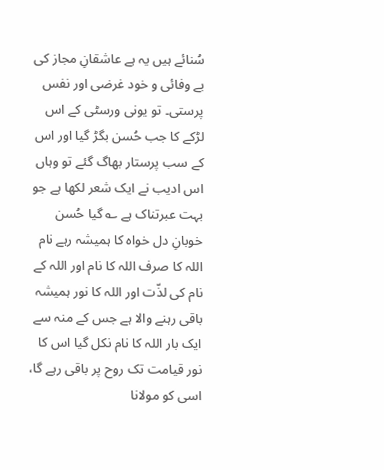سُنائے ہیں یہ ہے عاشقانِ مجاز کی بے وفائی و خود غرضی اور نفس پرستی۔ تو یونی ورسٹی کے اس لڑکے کا جب حُسن بگڑ گیا اور اس کے سب پرستار بھاگ گئے تو وہاں اس ادیب نے ایک شعر لکھا ہے جو بہت عبرتناک ہے ؎ گیا حُسن خوبانِ دل خواہ کا ہمیشہ رہے نام اللہ کا صرف اللہ کا نام اور اللہ کے نام کی لذّت اور اللہ کا نور ہمیشہ باقی رہنے والا ہے جس کے منہ سے ایک بار اللہ کا نام نکل گیا اس کا نور قیامت تک روح پر باقی رہے گا، اسی کو مولانا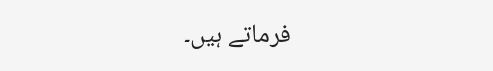فرماتے ہیں۔